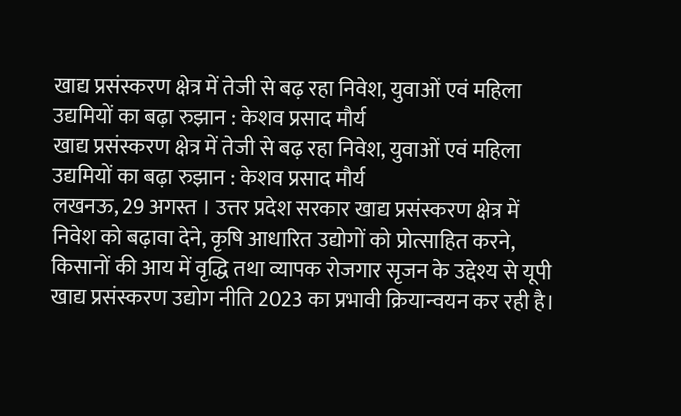खाद्य प्रसंस्करण क्षेत्र में तेजी से बढ़ रहा निवेश, युवाओं एवं महिला उद्यमियों का बढ़ा रुझान : केशव प्रसाद मौर्य
खाद्य प्रसंस्करण क्षेत्र में तेजी से बढ़ रहा निवेश, युवाओं एवं महिला उद्यमियों का बढ़ा रुझान : केशव प्रसाद मौर्य
लखनऊ, 29 अगस्त । उत्तर प्रदेश सरकार खाद्य प्रसंस्करण क्षेत्र में निवेश को बढ़ावा देने, कृषि आधारित उद्योगों को प्रोत्साहित करने, किसानों की आय में वृद्धि तथा व्यापक रोजगार सृजन के उद्देश्य से यूपी खाद्य प्रसंस्करण उद्योग नीति 2023 का प्रभावी क्रियान्वयन कर रही है।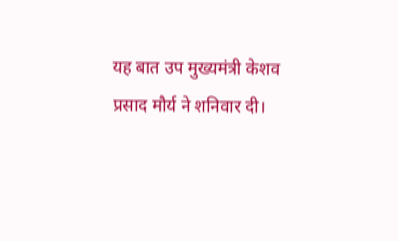यह बात उप मुख्यमंत्री केशव प्रसाद मौर्य ने शनिवार दी।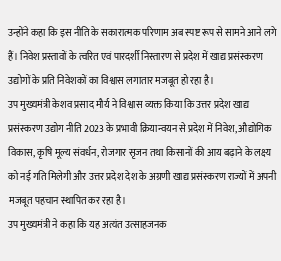उन्होंने कहा कि इस नीति के सकारात्मक परिणाम अब स्पष्ट रूप से सामने आने लगे हैं। निवेश प्रस्तावों के त्वरित एवं पारदर्शी निस्तारण से प्रदेश में खाद्य प्रसंस्करण उद्योगों के प्रति निवेशकों का विश्वास लगातार मजबूत हो रहा है।
उप मुख्यमंत्री केशव प्रसाद मौर्य ने विश्वास व्यक्त किया कि उत्तर प्रदेश खाद्य प्रसंस्करण उद्योग नीति 2023 के प्रभावी क्रियान्वयन से प्रदेश में निवेश, औद्योगिक विकास, कृषि मूल्य संवर्धन, रोजगार सृजन तथा किसानों की आय बढ़ाने के लक्ष्य को नई गति मिलेगी और उत्तर प्रदेश देश के अग्रणी खाद्य प्रसंस्करण राज्यों में अपनी मजबूत पहचान स्थापित कर रहा है।
उप मुख्यमंत्री ने कहा कि यह अत्यंत उत्साहजनक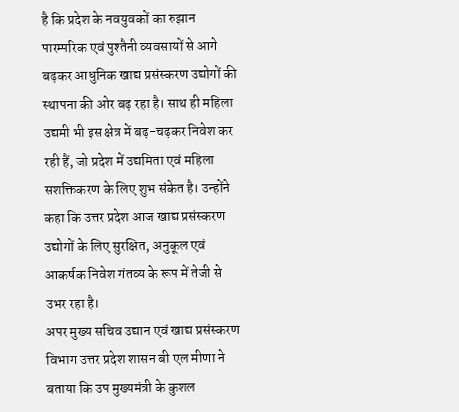है कि प्रदेश के नवयुवकों का रुझान पारम्परिक एवं पुश्तैनी व्यवसायों से आगे बढ़कर आधुनिक खाद्य प्रसंस्करण उद्योगों की स्थापना की ओर बढ़ रहा है। साथ ही महिला उद्यमी भी इस क्षेत्र में बढ़-चढ़कर निवेश कर रही हैं, जो प्रदेश में उद्यमिता एवं महिला सशक्तिकरण के लिए शुभ संकेत है। उन्होंने कहा कि उत्तर प्रदेश आज खाद्य प्रसंस्करण उद्योगों के लिए सुरक्षित, अनुकूल एवं आकर्षक निवेश गंतव्य के रूप में तेजी से उभर रहा है।
अपर मुख्य सचिव उद्यान एवं खाद्य प्रसंस्करण विभाग उत्तर प्रदेश शासन बी एल मीणा ने बताया कि उप मुख्यमंत्री के कुशल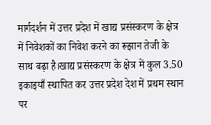मार्गदर्शन में उत्तर प्रदेश में खाद्य प्रसंस्करण के क्षेत्र में निवेशकों का निवेश करने का रूझान तेजी के साथ बढ़ा है।खाद्य प्रसंस्करण के क्षेत्र में कुल 3.50 इकाइयाँ स्थापित कर उत्तर प्रदेश देश में प्रथम स्थान पर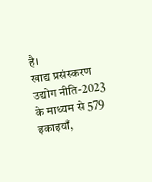है।
खाद्य प्रसंस्करण उद्योग नीति-2023 के माध्यम से 579 इकाइयाँ,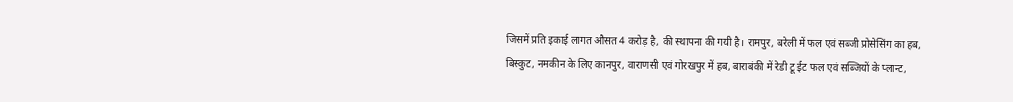जिसमें प्रति इकाई लागत औसत 4 करोड़ है, की स्थापना की गयी है। रामपुर, बरेली में फल एवं सब्जी प्रोसेसिंग का हब, बिस्कुट, नमकीन के लिए कानपुर, वाराणसी एवं गोरखपुर में हब, बाराबंकी में रेडी टू ईट फल एवं सब्जियों के प्लान्ट,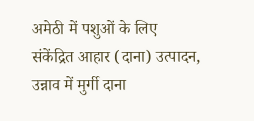अमेठी में पशुओं के लिए संकेंद्रित आहार (दाना) उत्पादन, उन्नाव में मुर्गी दाना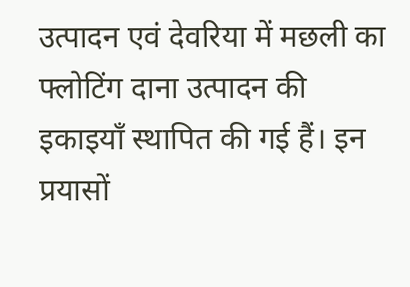उत्पादन एवं देवरिया में मछली का फ्लोटिंग दाना उत्पादन की इकाइयाँ स्थापित की गई हैं। इन प्रयासों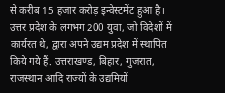से करीब 15 हजार करोड़ इन्वेस्टमेंट हुआ है। उत्तर प्रदेश के लगभग 200 युवा, जो विदेशों में कार्यरत थे, द्वारा अपने उद्यम प्रदेश में स्थापित किये गये हैं. उत्तराखण्ड, बिहार, गुजरात, राजस्थान आदि राज्यों के उद्यमियों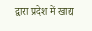द्वारा प्रदेश में खाद्य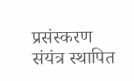प्रसंस्करण संयंत्र स्थापित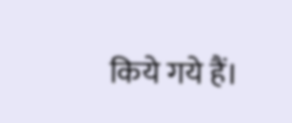किये गये हैं।